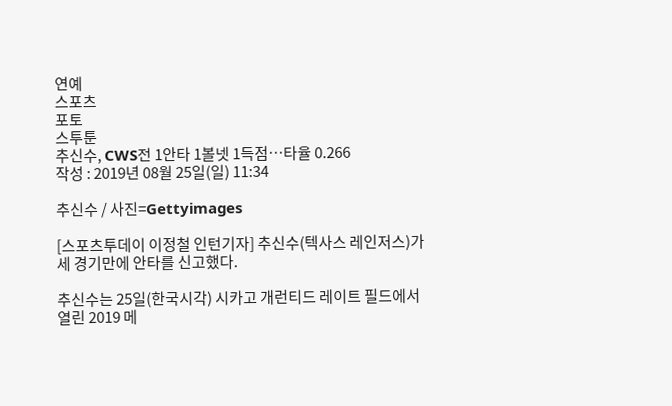연예
스포츠
포토
스투툰
추신수, CWS전 1안타 1볼넷 1득점…타율 0.266
작성 : 2019년 08월 25일(일) 11:34

추신수 / 사진=Gettyimages

[스포츠투데이 이정철 인턴기자] 추신수(텍사스 레인저스)가 세 경기만에 안타를 신고했다.

추신수는 25일(한국시각) 시카고 개런티드 레이트 필드에서 열린 2019 메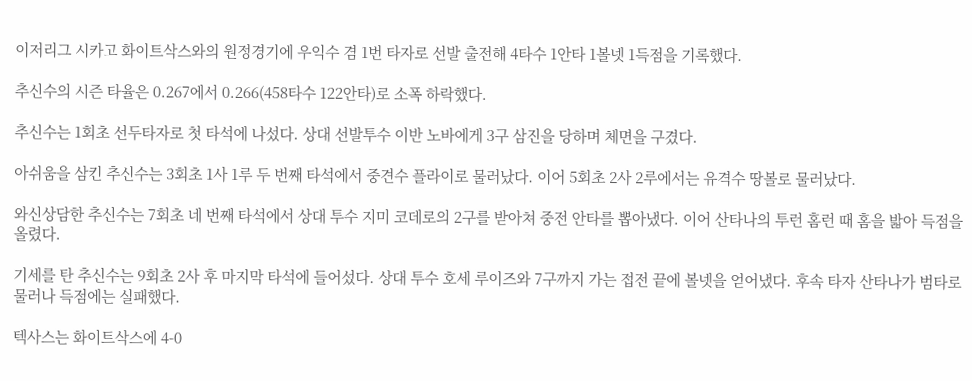이저리그 시카고 화이트삭스와의 원정경기에 우익수 겸 1번 타자로 선발 출전해 4타수 1안타 1볼넷 1득점을 기록했다.

추신수의 시즌 타율은 0.267에서 0.266(458타수 122안타)로 소폭 하락했다.

추신수는 1회초 선두타자로 첫 타석에 나섰다. 상대 선발투수 이반 노바에게 3구 삼진을 당하며 체면을 구겼다.

아쉬움을 삼킨 추신수는 3회초 1사 1루 두 번째 타석에서 중견수 플라이로 물러났다. 이어 5회초 2사 2루에서는 유격수 땅볼로 물러났다.

와신상담한 추신수는 7회초 네 번째 타석에서 상대 투수 지미 코데로의 2구를 받아쳐 중전 안타를 뽑아냈다. 이어 산타나의 투런 홈런 때 홈을 밟아 득점을 올렸다.

기세를 탄 추신수는 9회초 2사 후 마지막 타석에 들어섰다. 상대 투수 호세 루이즈와 7구까지 가는 접전 끝에 볼넷을 얻어냈다. 후속 타자 산타나가 범타로 물러나 득점에는 실패했다.

텍사스는 화이트삭스에 4-0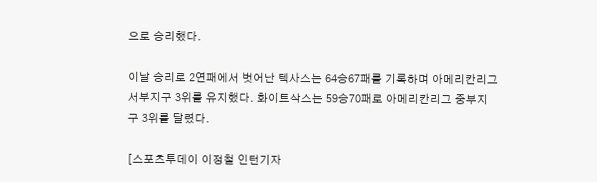으로 승리했다.

이날 승리로 2연패에서 벗어난 텍사스는 64승67패를 기록하며 아메리칸리그 서부지구 3위를 유지했다. 화이트삭스는 59승70패로 아메리칸리그 중부지구 3위를 달렸다.

[스포츠투데이 이정철 인턴기자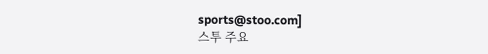sports@stoo.com]
스투 주요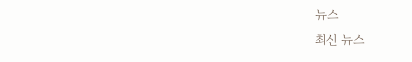뉴스
최신 뉴스